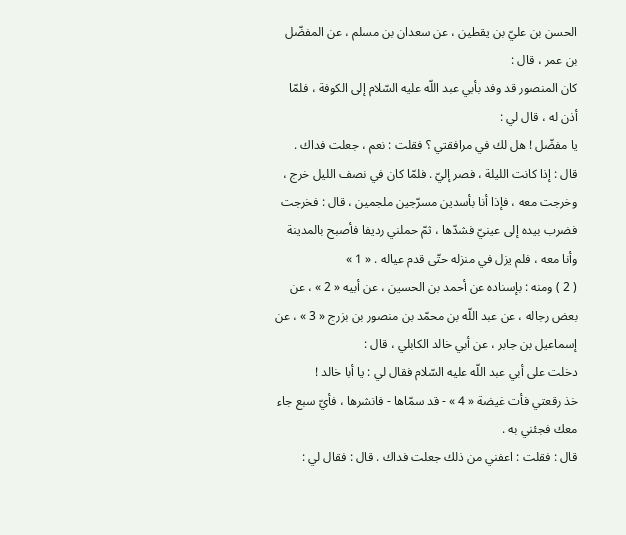الحسن بن عليّ بن يقطين ، عن سعدان بن مسلم ، عن المفضّل بن عمر ، قال :
كان المنصور قد وفد بأبي عبد اللّه عليه السّلام إلى الكوفة ، فلمّا أذن له ، قال لي :
يا مفضّل ! هل لك في مرافقتي ؟ فقلت : نعم ، جعلت فداك .
قال : إذا كانت الليلة ، فصر إليّ . فلمّا كان في نصف الليل خرج ، وخرجت معه ، فإذا أنا بأسدين مسرّجين ملجمين ، قال : فخرجت فضرب بيده إلى عينيّ فشدّها ، ثمّ حملني رديفا فأصبح بالمدينة وأنا معه ، فلم يزل في منزله حتّى قدم عياله . « 1 »
( 2 ) ومنه : بإسناده عن أحمد بن الحسين ، عن أبيه « 2 » ، عن بعض رجاله ، عن عبد اللّه بن محمّد بن منصور بن بزرج « 3 » ، عن إسماعيل بن جابر ، عن أبي خالد الكابلي ، قال :
دخلت على أبي عبد اللّه عليه السّلام فقال لي : يا أبا خالد !
خذ رقعتي فأت غيضة « 4 » - قد سمّاها - فانشرها ، فأيّ سبع جاء معك فجئني به .
قال : فقلت : اعفني من ذلك جعلت فداك . قال : فقال لي :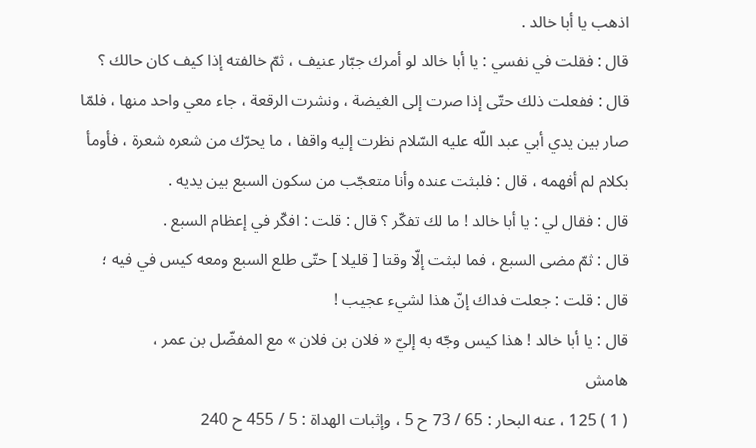اذهب يا أبا خالد .
قال : فقلت في نفسي : يا أبا خالد لو أمرك جبّار عنيف ، ثمّ خالفته إذا كيف كان حالك ؟
قال : ففعلت ذلك حتّى إذا صرت إلى الغيضة ، ونشرت الرقعة ، جاء معي واحد منها ، فلمّا صار بين يدي أبي عبد اللّه عليه السّلام نظرت إليه واقفا ، ما يحرّك من شعره شعرة ، فأومأ بكلام لم أفهمه ، قال : فلبثت عنده وأنا متعجّب من سكون السبع بين يديه .
قال : فقال لي : يا أبا خالد ! ما لك تفكّر ؟ قال : قلت : افكّر في إعظام السبع .
قال : ثمّ مضى السبع ، فما لبثت إلّا وقتا [ قليلا ] حتّى طلع السبع ومعه كيس في فيه ؛
قال : قلت : جعلت فداك إنّ هذا لشيء عجيب !
قال : يا أبا خالد ! هذا كيس وجّه به إليّ « فلان بن فلان » مع المفضّل بن عمر ،
هامش
( 1 ) 125 ، عنه البحار : 65 / 73 ح 5 ، وإثبات الهداة : 5 / 455 ح 240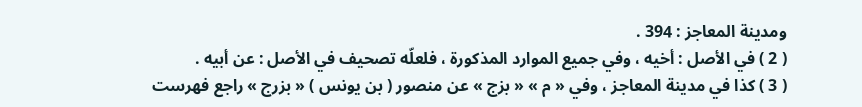ومدينة المعاجز : 394 .
( 2 ) في الأصل : أخيه ، وفي جميع الموارد المذكورة ، فلعلّه تصحيف في الأصل : عن أبيه .
( 3 ) كذا في مدينة المعاجز ، وفي « م » « بزج » عن منصور ( بن يونس ) « بزرج » راجع فهرست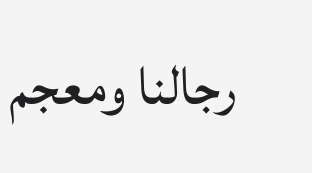رجالنا ومعجم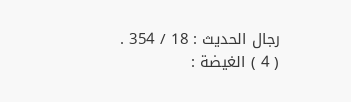رجال الحديث : 18 / 354 .
( 4 ) الغيضة :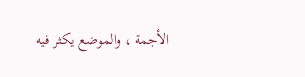الأجمة ، والموضع يكثر فيه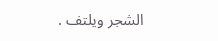الشجر ويلتف .